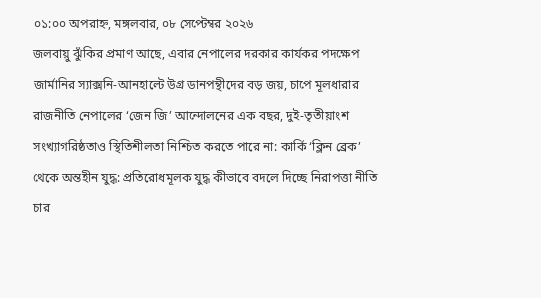০১:০০ অপরাহ্ন, মঙ্গলবার, ০৮ সেপ্টেম্বর ২০২৬
জলবায়ু ঝুঁকির প্রমাণ আছে, এবার নেপালের দরকার কার্যকর পদক্ষেপ জার্মানির স্যাক্সনি-আনহাল্টে উগ্র ডানপন্থীদের বড় জয়, চাপে মূলধারার রাজনীতি নেপালের ‘জেন জি’ আন্দোলনের এক বছর, দুই-তৃতীয়াংশ সংখ্যাগরিষ্ঠতাও স্থিতিশীলতা নিশ্চিত করতে পারে না: কার্কি ‘ক্লিন ব্রেক’ থেকে অন্তহীন যুদ্ধ: প্রতিরোধমূলক যুদ্ধ কীভাবে বদলে দিচ্ছে নিরাপত্তা নীতি চার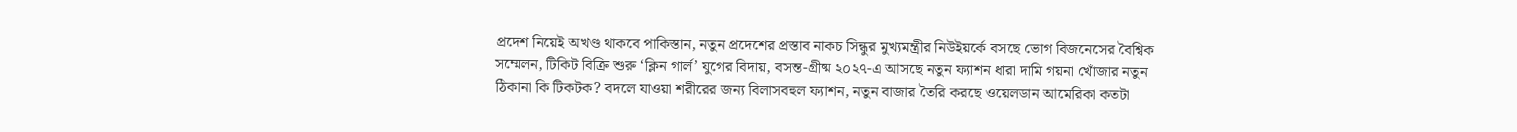প্রদেশ নিয়েই অখণ্ড থাকবে পাকিস্তান, নতুন প্রদেশের প্রস্তাব নাকচ সিন্ধুর মুখ্যমন্ত্রীর নিউইয়র্কে বসছে ভোগ বিজনেসের বৈশ্বিক সম্মেলন, টিকিট বিক্রি শুরু ‘ক্লিন গার্ল’ যুগের বিদায়, বসন্ত-গ্রীষ্ম ২০২৭-এ আসছে নতুন ফ্যাশন ধারা দামি গয়না খোঁজার নতুন ঠিকানা কি টিকটক? বদলে যাওয়া শরীরের জন্য বিলাসবহুল ফ্যাশন, নতুন বাজার তৈরি করছে ওয়েলডান আমেরিকা কতটা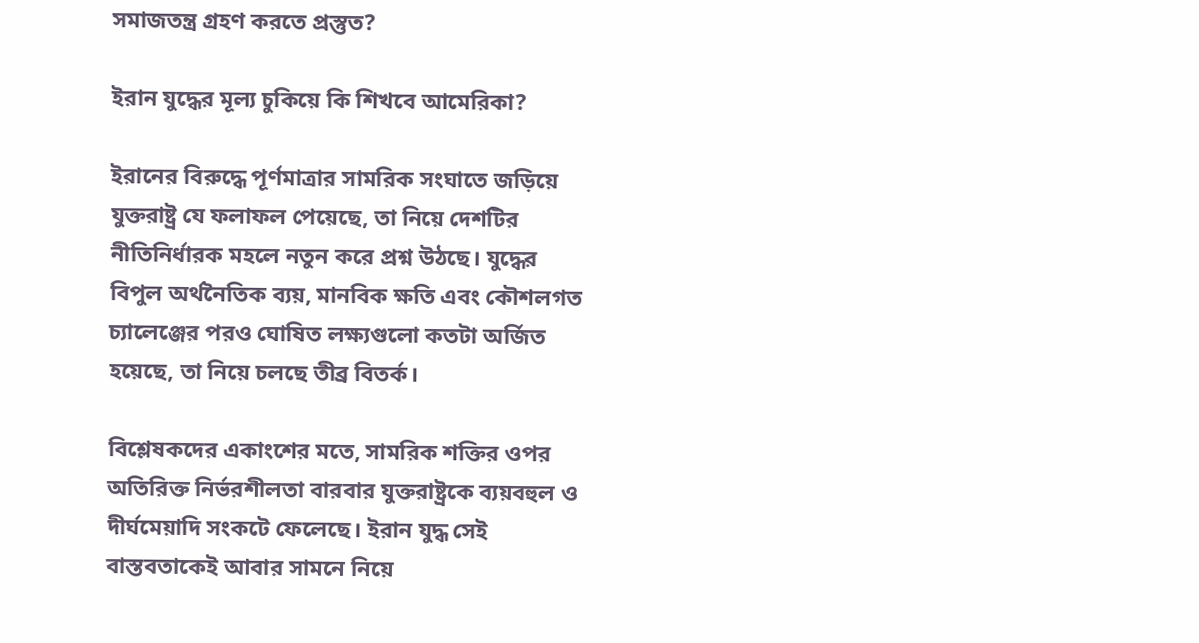সমাজতন্ত্র গ্রহণ করতে প্রস্তুত?

ইরান যুদ্ধের মূল্য চুকিয়ে কি শিখবে আমেরিকা?

ইরানের বিরুদ্ধে পূর্ণমাত্রার সামরিক সংঘাতে জড়িয়ে যুক্তরাষ্ট্র যে ফলাফল পেয়েছে, তা নিয়ে দেশটির নীতিনির্ধারক মহলে নতুন করে প্রশ্ন উঠছে। যুদ্ধের বিপুল অর্থনৈতিক ব্যয়, মানবিক ক্ষতি এবং কৌশলগত চ্যালেঞ্জের পরও ঘোষিত লক্ষ্যগুলো কতটা অর্জিত হয়েছে, তা নিয়ে চলছে তীব্র বিতর্ক।

বিশ্লেষকদের একাংশের মতে, সামরিক শক্তির ওপর অতিরিক্ত নির্ভরশীলতা বারবার যুক্তরাষ্ট্রকে ব্যয়বহুল ও দীর্ঘমেয়াদি সংকটে ফেলেছে। ইরান যুদ্ধ সেই বাস্তবতাকেই আবার সামনে নিয়ে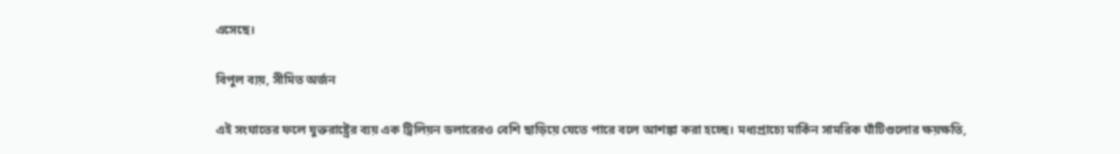এসেছে।

বিপুল ব্যয়, সীমিত অর্জন

এই সংঘাতের ফলে যুক্তরাষ্ট্রের ব্যয় এক ট্রিলিয়ন ডলারেরও বেশি ছাড়িয়ে যেতে পারে বলে আশঙ্কা করা হচ্ছে। মধ্যপ্রাচ্যে মার্কিন সামরিক ঘাঁটিগুলোর ক্ষয়ক্ষতি,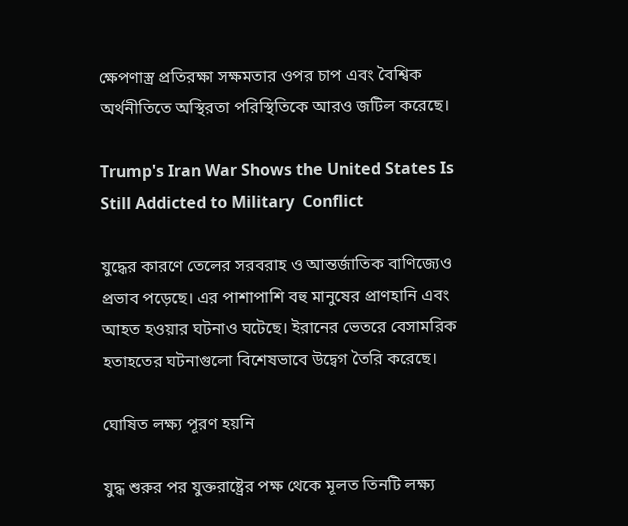ক্ষেপণাস্ত্র প্রতিরক্ষা সক্ষমতার ওপর চাপ এবং বৈশ্বিক অর্থনীতিতে অস্থিরতা পরিস্থিতিকে আরও জটিল করেছে।

Trump's Iran War Shows the United States Is Still Addicted to Military  Conflict

যুদ্ধের কারণে তেলের সরবরাহ ও আন্তর্জাতিক বাণিজ্যেও প্রভাব পড়েছে। এর পাশাপাশি বহু মানুষের প্রাণহানি এবং আহত হওয়ার ঘটনাও ঘটেছে। ইরানের ভেতরে বেসামরিক হতাহতের ঘটনাগুলো বিশেষভাবে উদ্বেগ তৈরি করেছে।

ঘোষিত লক্ষ্য পূরণ হয়নি

যুদ্ধ শুরুর পর যুক্তরাষ্ট্রের পক্ষ থেকে মূলত তিনটি লক্ষ্য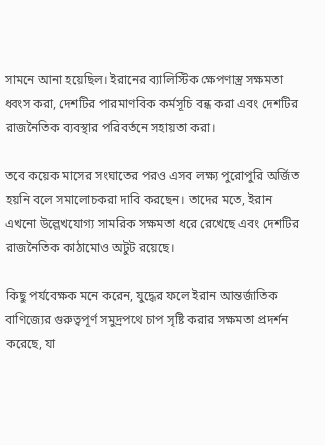সামনে আনা হয়েছিল। ইরানের ব্যালিস্টিক ক্ষেপণাস্ত্র সক্ষমতা ধ্বংস করা, দেশটির পারমাণবিক কর্মসূচি বন্ধ করা এবং দেশটির রাজনৈতিক ব্যবস্থার পরিবর্তনে সহায়তা করা।

তবে কয়েক মাসের সংঘাতের পরও এসব লক্ষ্য পুরোপুরি অর্জিত হয়নি বলে সমালোচকরা দাবি করছেন। তাদের মতে, ইরান এখনো উল্লেখযোগ্য সামরিক সক্ষমতা ধরে রেখেছে এবং দেশটির রাজনৈতিক কাঠামোও অটুট রয়েছে।

কিছু পর্যবেক্ষক মনে করেন, যুদ্ধের ফলে ইরান আন্তর্জাতিক বাণিজ্যের গুরুত্বপূর্ণ সমুদ্রপথে চাপ সৃষ্টি করার সক্ষমতা প্রদর্শন করেছে, যা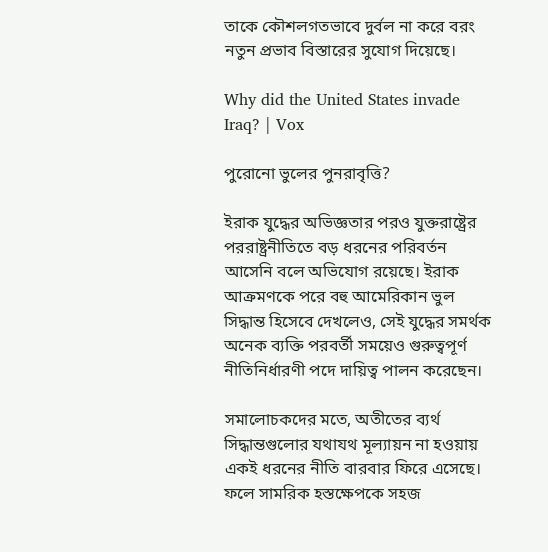তাকে কৌশলগতভাবে দুর্বল না করে বরং নতুন প্রভাব বিস্তারের সুযোগ দিয়েছে।

Why did the United States invade Iraq? | Vox

পুরোনো ভুলের পুনরাবৃত্তি?

ইরাক যুদ্ধের অভিজ্ঞতার পরও যুক্তরাষ্ট্রের পররাষ্ট্রনীতিতে বড় ধরনের পরিবর্তন আসেনি বলে অভিযোগ রয়েছে। ইরাক আক্রমণকে পরে বহু আমেরিকান ভুল সিদ্ধান্ত হিসেবে দেখলেও, সেই যুদ্ধের সমর্থক অনেক ব্যক্তি পরবর্তী সময়েও গুরুত্বপূর্ণ নীতিনির্ধারণী পদে দায়িত্ব পালন করেছেন।

সমালোচকদের মতে, অতীতের ব্যর্থ সিদ্ধান্তগুলোর যথাযথ মূল্যায়ন না হওয়ায় একই ধরনের নীতি বারবার ফিরে এসেছে। ফলে সামরিক হস্তক্ষেপকে সহজ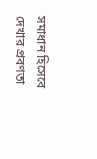সমাধান হিসেবে দেখার প্রবণতা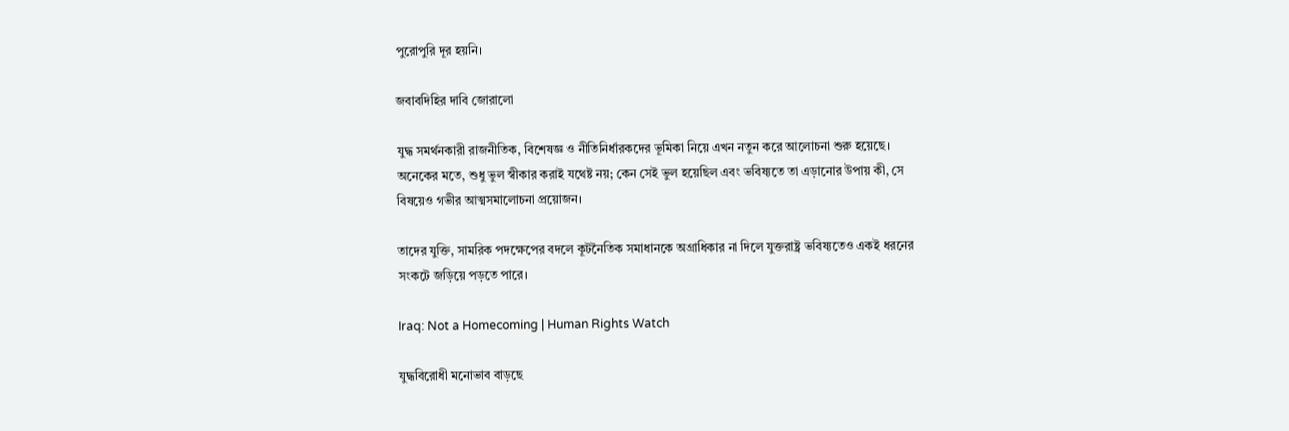পুরোপুরি দূর হয়নি।

জবাবদিহির দাবি জোরালো

যুদ্ধ সমর্থনকারী রাজনীতিক, বিশেষজ্ঞ ও নীতিনির্ধারকদের ভূমিকা নিয়ে এখন নতুন করে আলোচনা শুরু হয়েছে। অনেকের মতে, শুধু ভুল স্বীকার করাই যথেষ্ট নয়; কেন সেই ভুল হয়েছিল এবং ভবিষ্যতে তা এড়ানোর উপায় কী, সে বিষয়েও গভীর আত্মসমালোচনা প্রয়োজন।

তাদের যুক্তি, সামরিক পদক্ষেপের বদলে কূটনৈতিক সমাধানকে অগ্রাধিকার না দিলে যুক্তরাষ্ট্র ভবিষ্যতেও একই ধরনের সংকটে জড়িয়ে পড়তে পারে।

Iraq: Not a Homecoming | Human Rights Watch

যুদ্ধবিরোধী মনোভাব বাড়ছে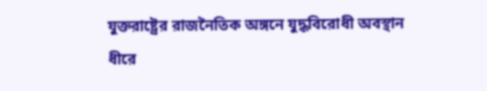যুক্তরাষ্ট্রের রাজনৈতিক অঙ্গনে যুদ্ধবিরোধী অবস্থান ধীরে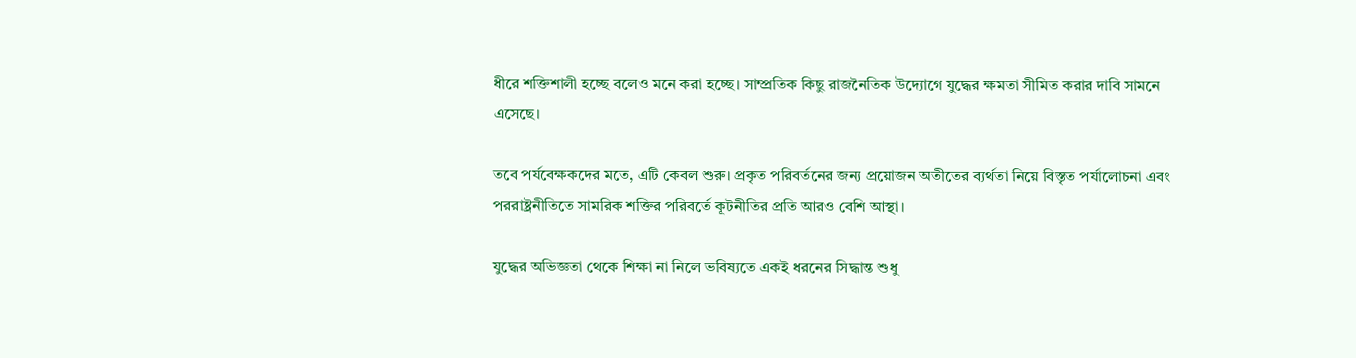ধীরে শক্তিশালী হচ্ছে বলেও মনে করা হচ্ছে। সাম্প্রতিক কিছু রাজনৈতিক উদ্যোগে যুদ্ধের ক্ষমতা সীমিত করার দাবি সামনে এসেছে।

তবে পর্যবেক্ষকদের মতে, এটি কেবল শুরু। প্রকৃত পরিবর্তনের জন্য প্রয়োজন অতীতের ব্যর্থতা নিয়ে বিস্তৃত পর্যালোচনা এবং পররাষ্ট্রনীতিতে সামরিক শক্তির পরিবর্তে কূটনীতির প্রতি আরও বেশি আস্থা।

যুদ্ধের অভিজ্ঞতা থেকে শিক্ষা না নিলে ভবিষ্যতে একই ধরনের সিদ্ধান্ত শুধু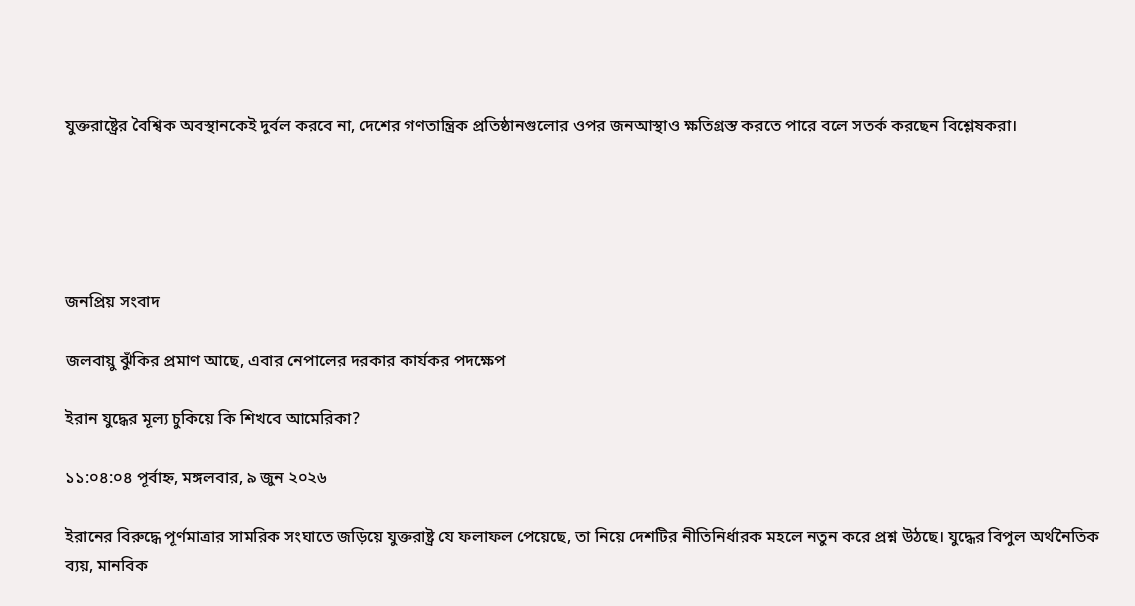যুক্তরাষ্ট্রের বৈশ্বিক অবস্থানকেই দুর্বল করবে না, দেশের গণতান্ত্রিক প্রতিষ্ঠানগুলোর ওপর জনআস্থাও ক্ষতিগ্রস্ত করতে পারে বলে সতর্ক করছেন বিশ্লেষকরা।





জনপ্রিয় সংবাদ

জলবায়ু ঝুঁকির প্রমাণ আছে, এবার নেপালের দরকার কার্যকর পদক্ষেপ

ইরান যুদ্ধের মূল্য চুকিয়ে কি শিখবে আমেরিকা?

১১:০৪:০৪ পূর্বাহ্ন, মঙ্গলবার, ৯ জুন ২০২৬

ইরানের বিরুদ্ধে পূর্ণমাত্রার সামরিক সংঘাতে জড়িয়ে যুক্তরাষ্ট্র যে ফলাফল পেয়েছে, তা নিয়ে দেশটির নীতিনির্ধারক মহলে নতুন করে প্রশ্ন উঠছে। যুদ্ধের বিপুল অর্থনৈতিক ব্যয়, মানবিক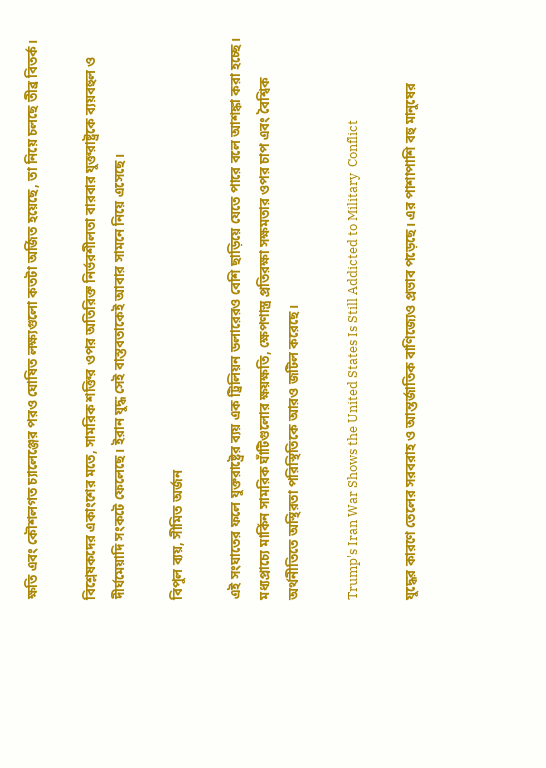ক্ষতি এবং কৌশলগত চ্যালেঞ্জের পরও ঘোষিত লক্ষ্যগুলো কতটা অর্জিত হয়েছে, তা নিয়ে চলছে তীব্র বিতর্ক।

বিশ্লেষকদের একাংশের মতে, সামরিক শক্তির ওপর অতিরিক্ত নির্ভরশীলতা বারবার যুক্তরাষ্ট্রকে ব্যয়বহুল ও দীর্ঘমেয়াদি সংকটে ফেলেছে। ইরান যুদ্ধ সেই বাস্তবতাকেই আবার সামনে নিয়ে এসেছে।

বিপুল ব্যয়, সীমিত অর্জন

এই সংঘাতের ফলে যুক্তরাষ্ট্রের ব্যয় এক ট্রিলিয়ন ডলারেরও বেশি ছাড়িয়ে যেতে পারে বলে আশঙ্কা করা হচ্ছে। মধ্যপ্রাচ্যে মার্কিন সামরিক ঘাঁটিগুলোর ক্ষয়ক্ষতি, ক্ষেপণাস্ত্র প্রতিরক্ষা সক্ষমতার ওপর চাপ এবং বৈশ্বিক অর্থনীতিতে অস্থিরতা পরিস্থিতিকে আরও জটিল করেছে।

Trump's Iran War Shows the United States Is Still Addicted to Military  Conflict

যুদ্ধের কারণে তেলের সরবরাহ ও আন্তর্জাতিক বাণিজ্যেও প্রভাব পড়েছে। এর পাশাপাশি বহু মানুষের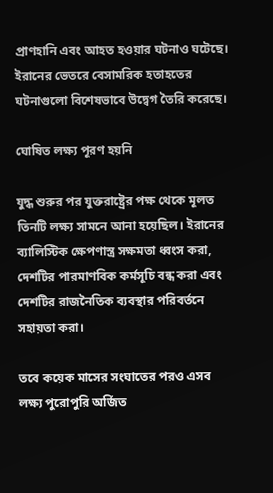প্রাণহানি এবং আহত হওয়ার ঘটনাও ঘটেছে। ইরানের ভেতরে বেসামরিক হতাহতের ঘটনাগুলো বিশেষভাবে উদ্বেগ তৈরি করেছে।

ঘোষিত লক্ষ্য পূরণ হয়নি

যুদ্ধ শুরুর পর যুক্তরাষ্ট্রের পক্ষ থেকে মূলত তিনটি লক্ষ্য সামনে আনা হয়েছিল। ইরানের ব্যালিস্টিক ক্ষেপণাস্ত্র সক্ষমতা ধ্বংস করা, দেশটির পারমাণবিক কর্মসূচি বন্ধ করা এবং দেশটির রাজনৈতিক ব্যবস্থার পরিবর্তনে সহায়তা করা।

তবে কয়েক মাসের সংঘাতের পরও এসব লক্ষ্য পুরোপুরি অর্জিত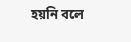হয়নি বলে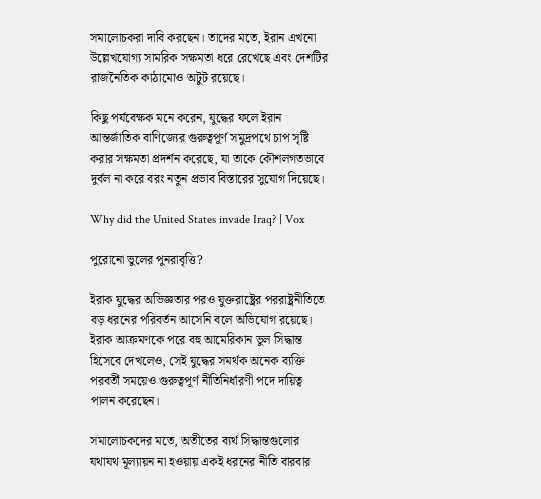সমালোচকরা দাবি করছেন। তাদের মতে, ইরান এখনো উল্লেখযোগ্য সামরিক সক্ষমতা ধরে রেখেছে এবং দেশটির রাজনৈতিক কাঠামোও অটুট রয়েছে।

কিছু পর্যবেক্ষক মনে করেন, যুদ্ধের ফলে ইরান আন্তর্জাতিক বাণিজ্যের গুরুত্বপূর্ণ সমুদ্রপথে চাপ সৃষ্টি করার সক্ষমতা প্রদর্শন করেছে, যা তাকে কৌশলগতভাবে দুর্বল না করে বরং নতুন প্রভাব বিস্তারের সুযোগ দিয়েছে।

Why did the United States invade Iraq? | Vox

পুরোনো ভুলের পুনরাবৃত্তি?

ইরাক যুদ্ধের অভিজ্ঞতার পরও যুক্তরাষ্ট্রের পররাষ্ট্রনীতিতে বড় ধরনের পরিবর্তন আসেনি বলে অভিযোগ রয়েছে। ইরাক আক্রমণকে পরে বহু আমেরিকান ভুল সিদ্ধান্ত হিসেবে দেখলেও, সেই যুদ্ধের সমর্থক অনেক ব্যক্তি পরবর্তী সময়েও গুরুত্বপূর্ণ নীতিনির্ধারণী পদে দায়িত্ব পালন করেছেন।

সমালোচকদের মতে, অতীতের ব্যর্থ সিদ্ধান্তগুলোর যথাযথ মূল্যায়ন না হওয়ায় একই ধরনের নীতি বারবার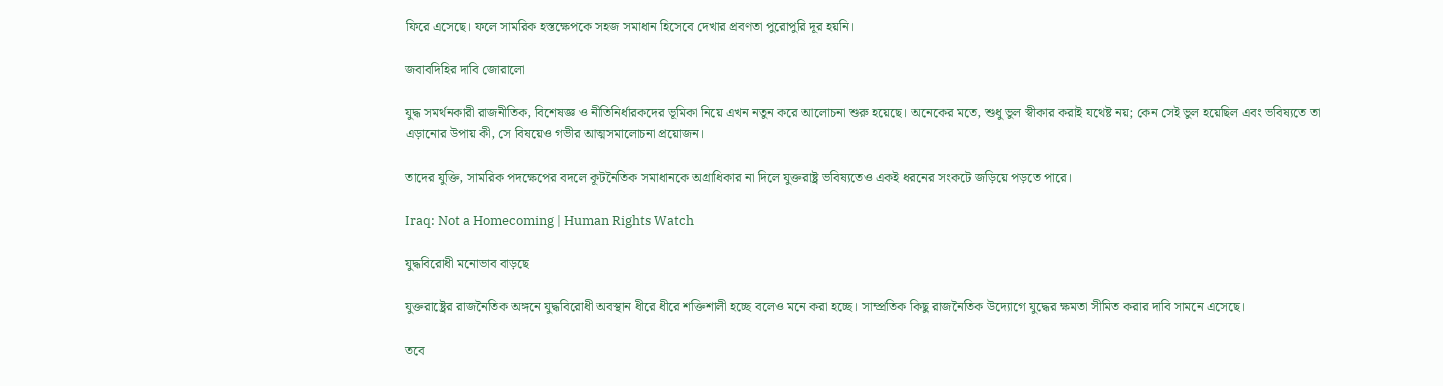ফিরে এসেছে। ফলে সামরিক হস্তক্ষেপকে সহজ সমাধান হিসেবে দেখার প্রবণতা পুরোপুরি দূর হয়নি।

জবাবদিহির দাবি জোরালো

যুদ্ধ সমর্থনকারী রাজনীতিক, বিশেষজ্ঞ ও নীতিনির্ধারকদের ভূমিকা নিয়ে এখন নতুন করে আলোচনা শুরু হয়েছে। অনেকের মতে, শুধু ভুল স্বীকার করাই যথেষ্ট নয়; কেন সেই ভুল হয়েছিল এবং ভবিষ্যতে তা এড়ানোর উপায় কী, সে বিষয়েও গভীর আত্মসমালোচনা প্রয়োজন।

তাদের যুক্তি, সামরিক পদক্ষেপের বদলে কূটনৈতিক সমাধানকে অগ্রাধিকার না দিলে যুক্তরাষ্ট্র ভবিষ্যতেও একই ধরনের সংকটে জড়িয়ে পড়তে পারে।

Iraq: Not a Homecoming | Human Rights Watch

যুদ্ধবিরোধী মনোভাব বাড়ছে

যুক্তরাষ্ট্রের রাজনৈতিক অঙ্গনে যুদ্ধবিরোধী অবস্থান ধীরে ধীরে শক্তিশালী হচ্ছে বলেও মনে করা হচ্ছে। সাম্প্রতিক কিছু রাজনৈতিক উদ্যোগে যুদ্ধের ক্ষমতা সীমিত করার দাবি সামনে এসেছে।

তবে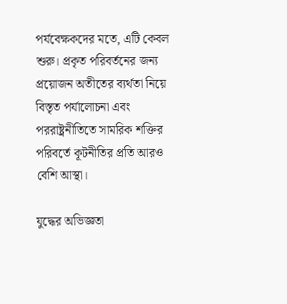পর্যবেক্ষকদের মতে, এটি কেবল শুরু। প্রকৃত পরিবর্তনের জন্য প্রয়োজন অতীতের ব্যর্থতা নিয়ে বিস্তৃত পর্যালোচনা এবং পররাষ্ট্রনীতিতে সামরিক শক্তির পরিবর্তে কূটনীতির প্রতি আরও বেশি আস্থা।

যুদ্ধের অভিজ্ঞতা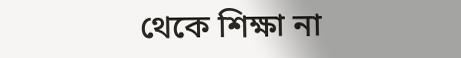থেকে শিক্ষা না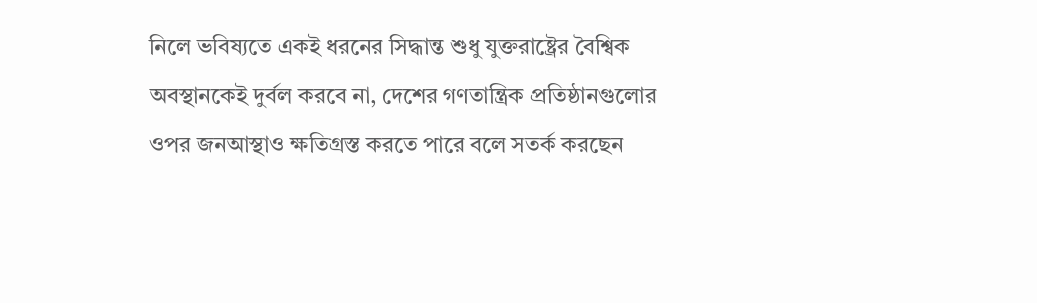নিলে ভবিষ্যতে একই ধরনের সিদ্ধান্ত শুধু যুক্তরাষ্ট্রের বৈশ্বিক অবস্থানকেই দুর্বল করবে না, দেশের গণতান্ত্রিক প্রতিষ্ঠানগুলোর ওপর জনআস্থাও ক্ষতিগ্রস্ত করতে পারে বলে সতর্ক করছেন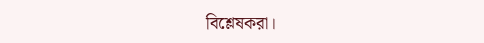বিশ্লেষকরা।